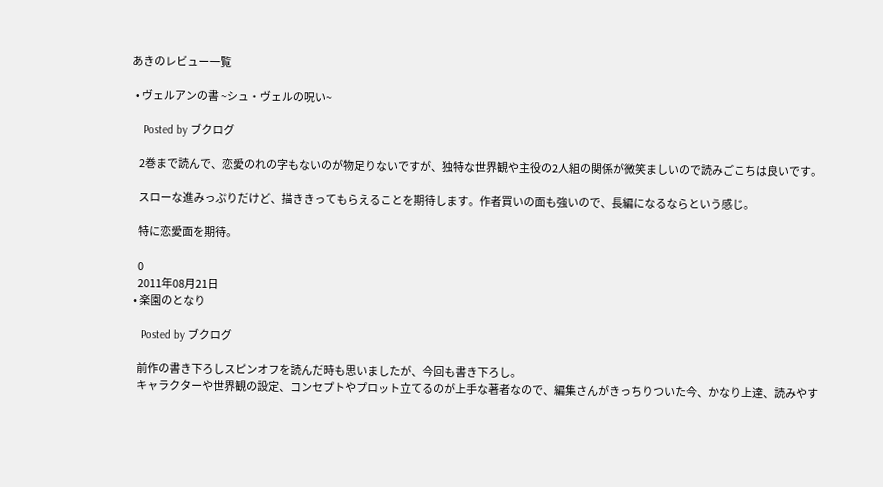あきのレビュー一覧

  • ヴェルアンの書 ~シュ・ヴェルの呪い~

    Posted by ブクログ

    2巻まで読んで、恋愛のれの字もないのが物足りないですが、独特な世界観や主役の2人組の関係が微笑ましいので読みごこちは良いです。

    スローな進みっぷりだけど、描ききってもらえることを期待します。作者買いの面も強いので、長編になるならという感じ。

    特に恋愛面を期待。

    0
    2011年08月21日
  • 楽園のとなり

    Posted by ブクログ

    前作の書き下ろしスピンオフを読んだ時も思いましたが、今回も書き下ろし。
    キャラクターや世界観の設定、コンセプトやプロット立てるのが上手な著者なので、編集さんがきっちりついた今、かなり上達、読みやす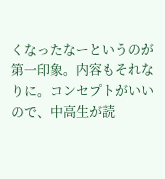くなったなーというのが第一印象。内容もそれなりに。コンセプトがいいので、中高生が読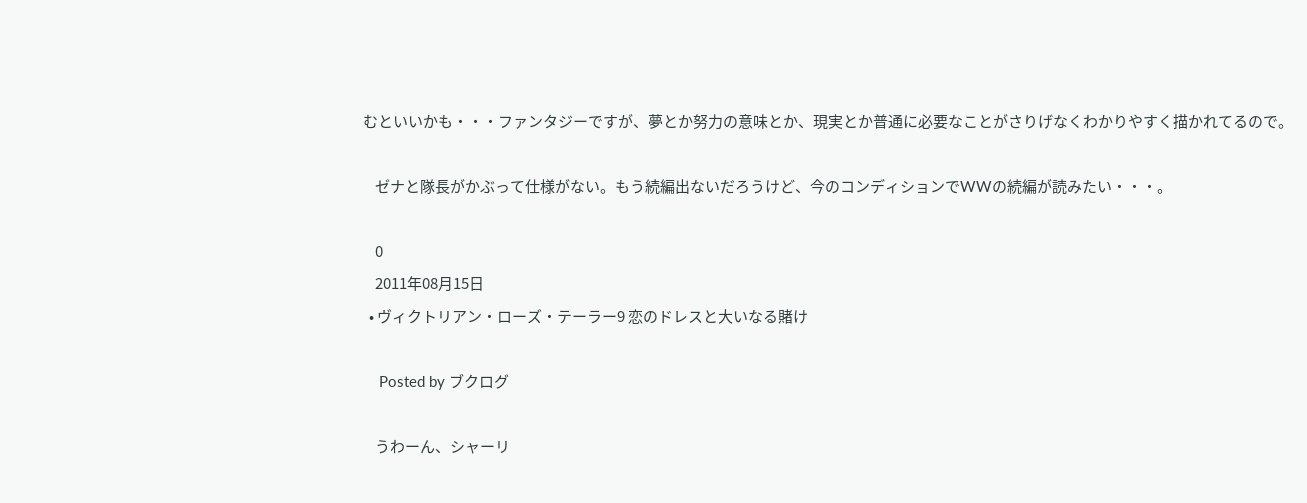むといいかも・・・ファンタジーですが、夢とか努力の意味とか、現実とか普通に必要なことがさりげなくわかりやすく描かれてるので。

    ゼナと隊長がかぶって仕様がない。もう続編出ないだろうけど、今のコンディションでWWの続編が読みたい・・・。

    0
    2011年08月15日
  • ヴィクトリアン・ローズ・テーラー9 恋のドレスと大いなる賭け

    Posted by ブクログ

    うわーん、シャーリ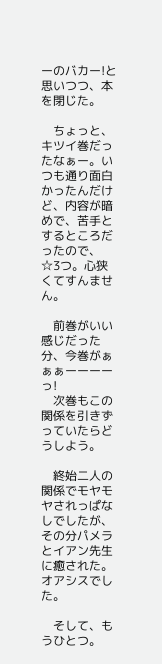ーのバカー!と思いつつ、本を閉じた。

    ちょっと、キツイ巻だったなぁー。いつも通り面白かったんだけど、内容が暗めで、苦手とするところだったので、☆3つ。心狭くてすんません。

    前巻がいい感じだった分、今巻がぁぁぁーーーーっ!
    次巻もこの関係を引きずっていたらどうしよう。

    終始二人の関係でモヤモヤされっぱなしでしたが、その分パメラとイアン先生に癒された。オアシスでした。

    そして、もうひとつ。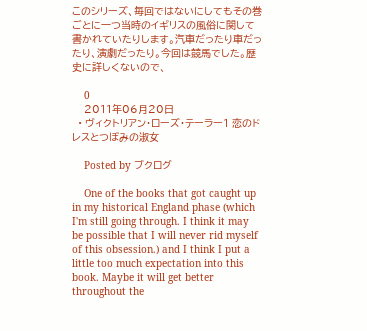このシリーズ、毎回ではないにしてもその巻ごとに一つ当時のイギリスの風俗に関して書かれていたりします。汽車だったり車だったり、演劇だったり。今回は競馬でした。歴史に詳しくないので、

    0
    2011年06月20日
  • ヴィクトリアン・ローズ・テーラー1 恋のドレスとつぼみの淑女

    Posted by ブクログ

    One of the books that got caught up in my historical England phase (which I'm still going through. I think it may be possible that I will never rid myself of this obsession.) and I think I put a little too much expectation into this book. Maybe it will get better throughout the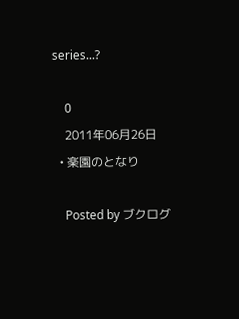series...?

    0
    2011年06月26日
  • 楽園のとなり

    Posted by ブクログ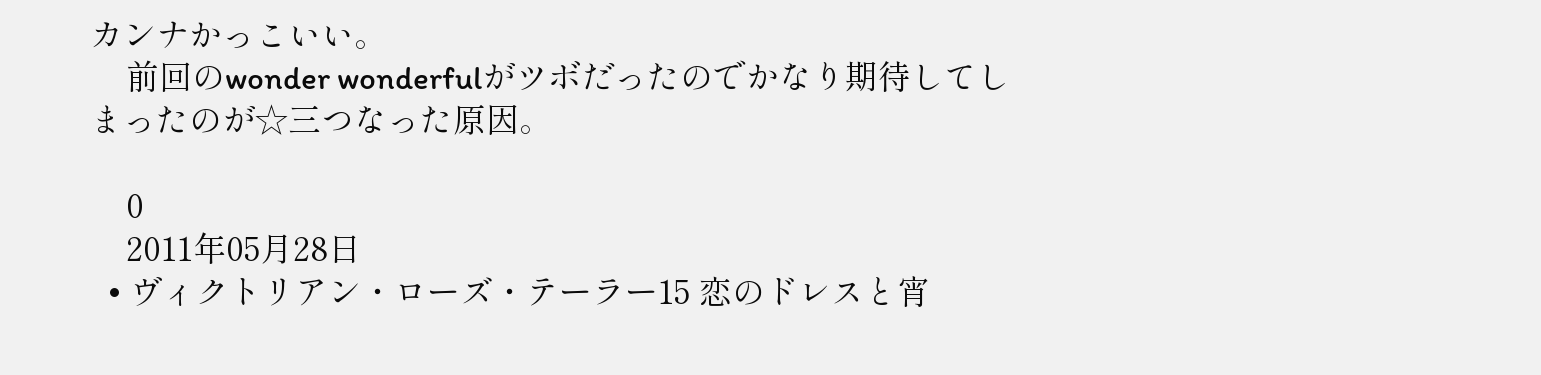カンナかっこいい。
    前回のwonder wonderfulがツボだったのでかなり期待してしまったのが☆三つなった原因。

    0
    2011年05月28日
  • ヴィクトリアン・ローズ・テーラー15 恋のドレスと宵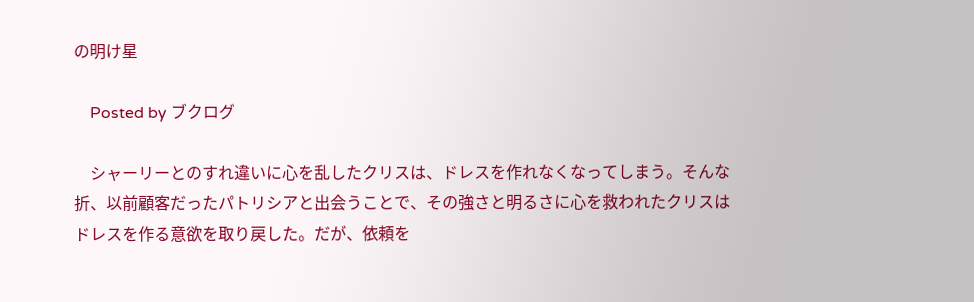の明け星

    Posted by ブクログ

    シャーリーとのすれ違いに心を乱したクリスは、ドレスを作れなくなってしまう。そんな折、以前顧客だったパトリシアと出会うことで、その強さと明るさに心を救われたクリスはドレスを作る意欲を取り戻した。だが、依頼を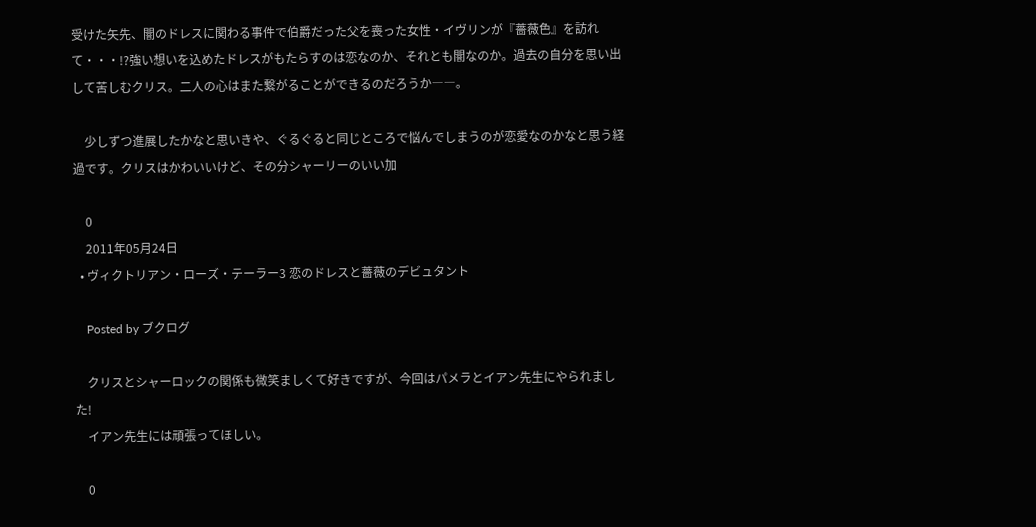受けた矢先、闇のドレスに関わる事件で伯爵だった父を喪った女性・イヴリンが『薔薇色』を訪れて・・・!?強い想いを込めたドレスがもたらすのは恋なのか、それとも闇なのか。過去の自分を思い出して苦しむクリス。二人の心はまた繋がることができるのだろうか――。

    少しずつ進展したかなと思いきや、ぐるぐると同じところで悩んでしまうのが恋愛なのかなと思う経過です。クリスはかわいいけど、その分シャーリーのいい加

    0
    2011年05月24日
  • ヴィクトリアン・ローズ・テーラー3 恋のドレスと薔薇のデビュタント

    Posted by ブクログ

    クリスとシャーロックの関係も微笑ましくて好きですが、今回はパメラとイアン先生にやられました!
    イアン先生には頑張ってほしい。

    0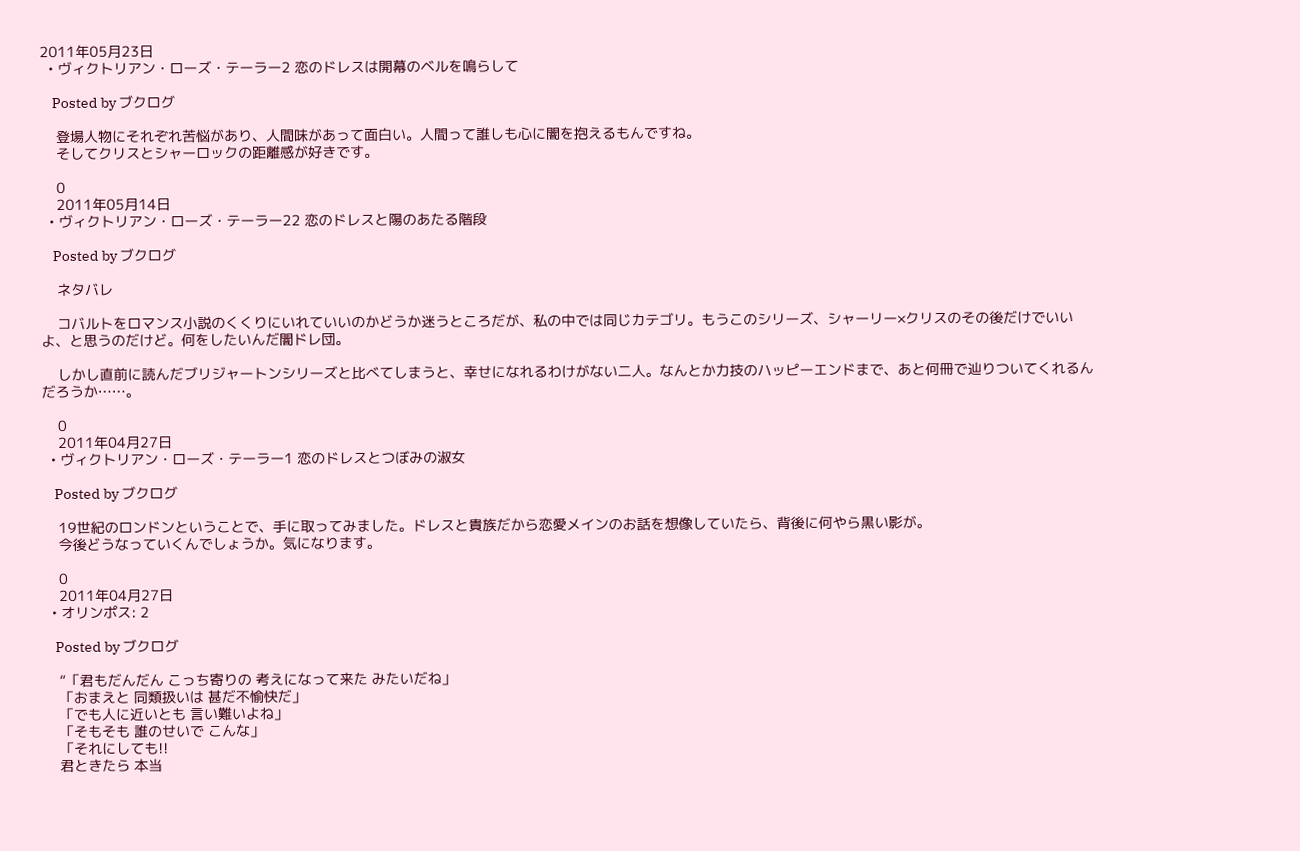2011年05月23日
  • ヴィクトリアン・ローズ・テーラー2 恋のドレスは開幕のベルを鳴らして

    Posted by ブクログ

    登場人物にそれぞれ苦悩があり、人間味があって面白い。人間って誰しも心に闇を抱えるもんですね。
    そしてクリスとシャーロックの距離感が好きです。

    0
    2011年05月14日
  • ヴィクトリアン・ローズ・テーラー22 恋のドレスと陽のあたる階段

    Posted by ブクログ

    ネタバレ

    コバルトをロマンス小説のくくりにいれていいのかどうか迷うところだが、私の中では同じカテゴリ。もうこのシリーズ、シャーリー×クリスのその後だけでいいよ、と思うのだけど。何をしたいんだ闇ドレ団。

    しかし直前に読んだブリジャートンシリーズと比べてしまうと、幸せになれるわけがない二人。なんとか力技のハッピーエンドまで、あと何冊で辿りついてくれるんだろうか……。

    0
    2011年04月27日
  • ヴィクトリアン・ローズ・テーラー1 恋のドレスとつぼみの淑女

    Posted by ブクログ

    19世紀のロンドンということで、手に取ってみました。ドレスと貴族だから恋愛メインのお話を想像していたら、背後に何やら黒い影が。
    今後どうなっていくんでしょうか。気になります。

    0
    2011年04月27日
  • オリンポス: 2

    Posted by ブクログ

    “「君もだんだん こっち寄りの 考えになって来た みたいだね」
    「おまえと 同類扱いは 甚だ不愉快だ」
    「でも人に近いとも 言い難いよね」
    「そもそも 誰のせいで こんな」
    「それにしても!!
    君ときたら 本当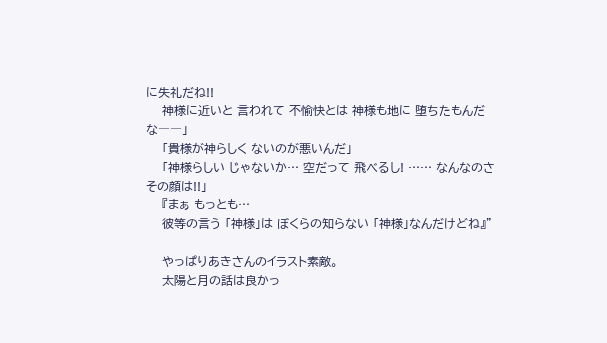に失礼だね!!
    神様に近いと 言われて 不愉快とは 神様も地に 堕ちたもんだな――」
    「貴様が神らしく ないのが悪いんだ」
    「神様らしい じゃないか… 空だって 飛べるし! …… なんなのさ その顔は!!」
    『まぁ もっとも…
    彼等の言う 「神様」は ぼくらの知らない 「神様」なんだけどね』”

    やっぱりあきさんのイラスト素敵。
    太陽と月の話は良かっ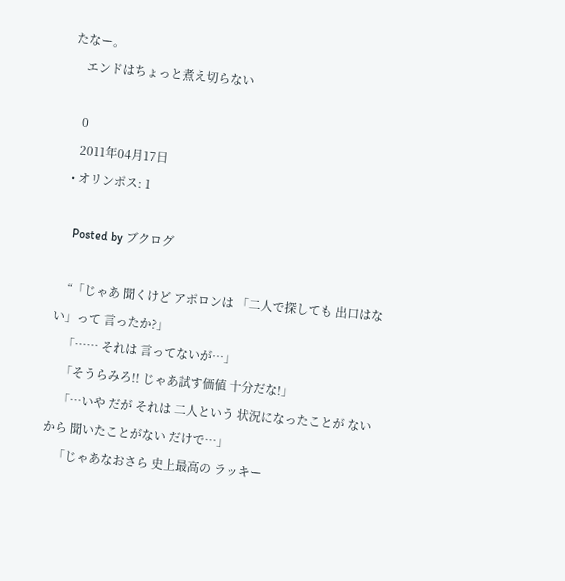たなー。
    エンドはちょっと煮え切らない

    0
    2011年04月17日
  • オリンポス: 1

    Posted by ブクログ

    “「じゃあ 聞くけど アポロンは 「二人で探しても 出口はない」って 言ったか?」
    「…… それは 言ってないが…」
    「そうらみろ!! じゃあ試す価値 十分だな!」
    「…いや だが それは 二人という 状況になったことが ないから 聞いたことがない だけで…」
    「じゃあなおさら 史上最高の ラッキー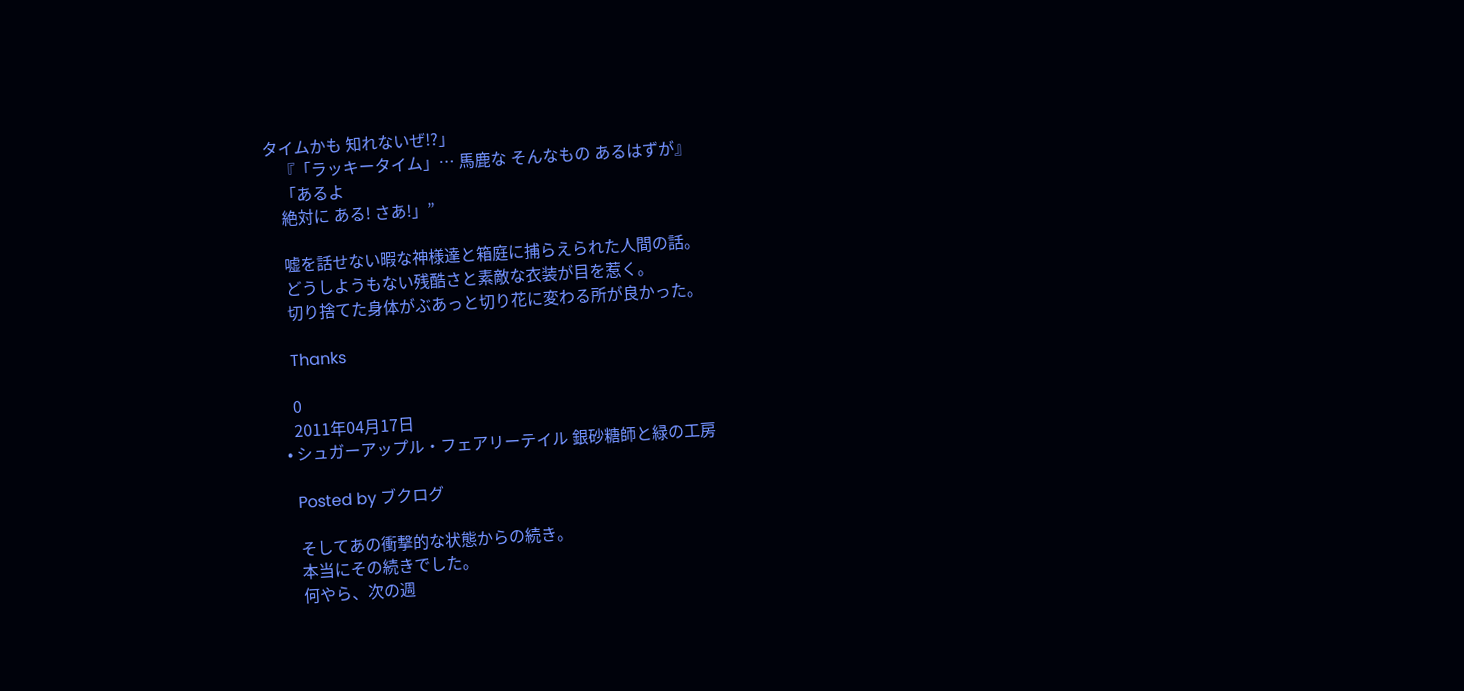タイムかも 知れないぜ!?」
    『「ラッキータイム」… 馬鹿な そんなもの あるはずが』
    「あるよ
    絶対に ある! さあ!」”

    嘘を話せない暇な神様達と箱庭に捕らえられた人間の話。
    どうしようもない残酷さと素敵な衣装が目を惹く。
    切り捨てた身体がぶあっと切り花に変わる所が良かった。

    Thanks

    0
    2011年04月17日
  • シュガーアップル・フェアリーテイル 銀砂糖師と緑の工房

    Posted by ブクログ

    そしてあの衝撃的な状態からの続き。
    本当にその続きでした。
    何やら、次の週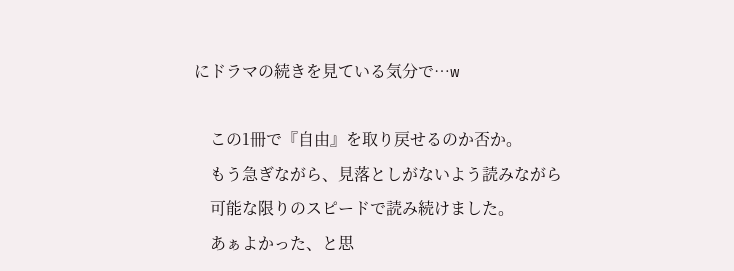にドラマの続きを見ている気分で…w

    この1冊で『自由』を取り戻せるのか否か。
    もう急ぎながら、見落としがないよう読みながら
    可能な限りのスピードで読み続けました。
    あぁよかった、と思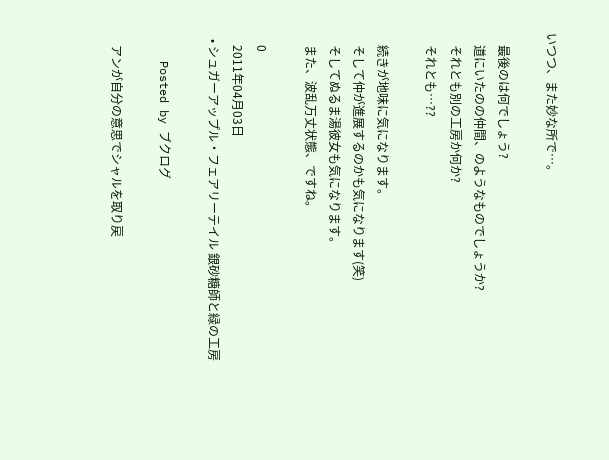いつつ、また妙な所で…。

    最後のは何でしょう?
    道にいたのの仲間、のようなものでしょうか?
    それとも別の工房か何か?
    それとも…??

    続きが地味に気になります。
    そして仲が進展するのかも気になります(笑)
    そしてぬるま湯彼女も気になります。
    また、波乱万丈状態、ですね。

    0
    2011年04月03日
  • シュガーアップル・フェアリーテイル 銀砂糖師と緑の工房

    Posted by ブクログ

    アンが自分の意思でシャルを取り戻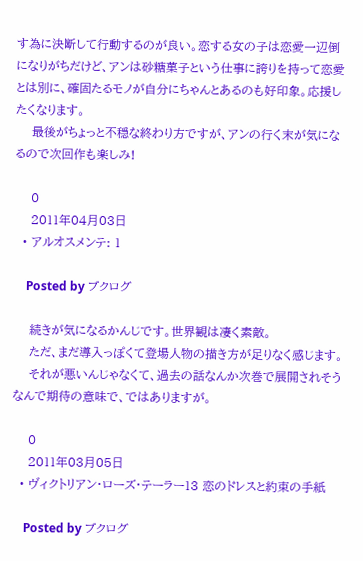す為に決断して行動するのが良い。恋する女の子は恋愛一辺倒になりがちだけど、アンは砂糖菓子という仕事に誇りを持って恋愛とは別に、確固たるモノが自分にちゃんとあるのも好印象。応援したくなります。
    最後がちょっと不穏な終わり方ですが、アンの行く末が気になるので次回作も楽しみ!

    0
    2011年04月03日
  • アルオスメンテ: 1

    Posted by ブクログ

    続きが気になるかんじです。世界観は凄く素敵。
    ただ、まだ導入っぽくて登場人物の描き方が足りなく感じます。
    それが悪いんじゃなくて、過去の話なんか次巻で展開されそうなんで期待の意味で、ではありますが。

    0
    2011年03月05日
  • ヴィクトリアン・ローズ・テーラー13 恋のドレスと約束の手紙

    Posted by ブクログ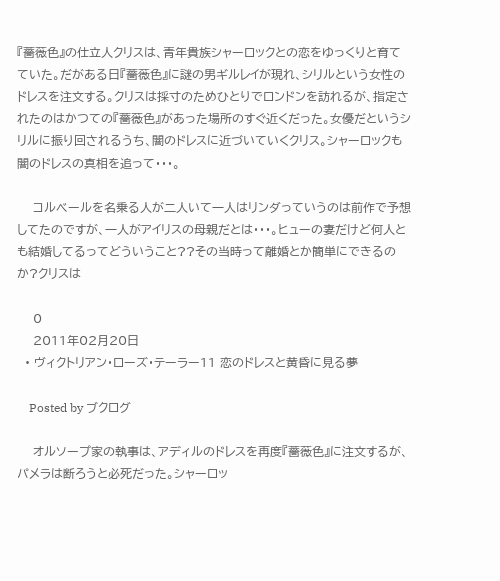『薔薇色』の仕立人クリスは、青年貴族シャーロックとの恋をゆっくりと育てていた。だがある日『薔薇色』に謎の男ギルレイが現れ、シリルという女性のドレスを注文する。クリスは採寸のためひとりでロンドンを訪れるが、指定されたのはかつての『薔薇色』があった場所のすぐ近くだった。女優だというシリルに振り回されるうち、闇のドレスに近づいていくクリス。シャーロックも闇のドレスの真相を追って・・・。

    コルベールを名乗る人が二人いて一人はリンダっていうのは前作で予想してたのですが、一人がアイリスの母親だとは・・・。ヒューの妻だけど何人とも結婚してるってどういうこと??その当時って離婚とか簡単にできるのか?クリスは

    0
    2011年02月20日
  • ヴィクトリアン・ローズ・テーラー11 恋のドレスと黄昏に見る夢

    Posted by ブクログ

    オルソープ家の執事は、アディルのドレスを再度『薔薇色』に注文するが、パメラは断ろうと必死だった。シャーロッ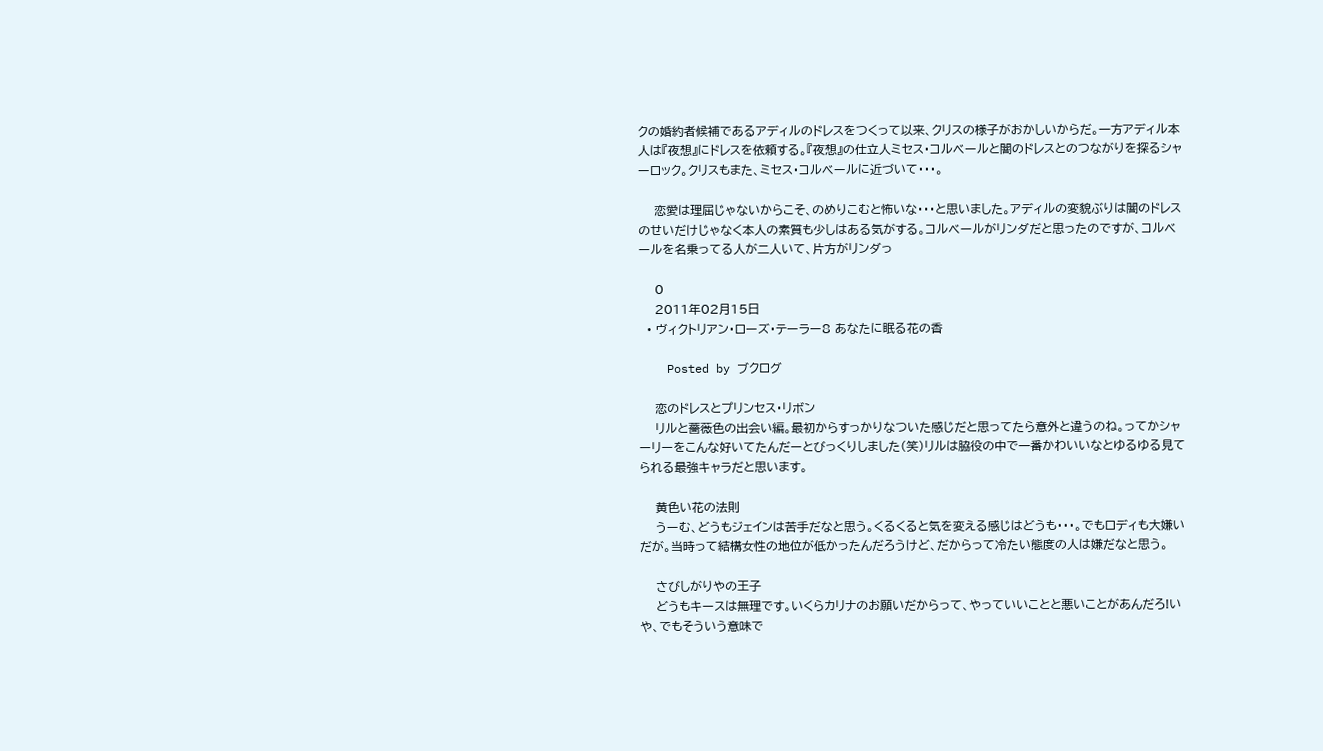クの婚約者候補であるアディルのドレスをつくって以来、クリスの様子がおかしいからだ。一方アディル本人は『夜想』にドレスを依頼する。『夜想』の仕立人ミセス・コルベールと闇のドレスとのつながりを探るシャーロック。クリスもまた、ミセス・コルベールに近づいて・・・。

    恋愛は理屈じゃないからこそ、のめりこむと怖いな・・・と思いました。アディルの変貌ぶりは闇のドレスのせいだけじゃなく本人の素質も少しはある気がする。コルベールがリンダだと思ったのですが、コルベールを名乗ってる人が二人いて、片方がリンダっ

    0
    2011年02月15日
  • ヴィクトリアン・ローズ・テーラー8 あなたに眠る花の香

    Posted by ブクログ

    恋のドレスとプリンセス・リボン
    リルと薔薇色の出会い編。最初からすっかりなついた感じだと思ってたら意外と違うのね。ってかシャーリーをこんな好いてたんだーとびっくりしました(笑)リルは脇役の中で一番かわいいなとゆるゆる見てられる最強キャラだと思います。

    黄色い花の法則
    うーむ、どうもジェインは苦手だなと思う。くるくると気を変える感じはどうも・・・。でもロディも大嫌いだが。当時って結構女性の地位が低かったんだろうけど、だからって冷たい態度の人は嫌だなと思う。

    さびしがりやの王子
    どうもキースは無理です。いくらカリナのお願いだからって、やっていいことと悪いことがあんだろ!いや、でもそういう意味で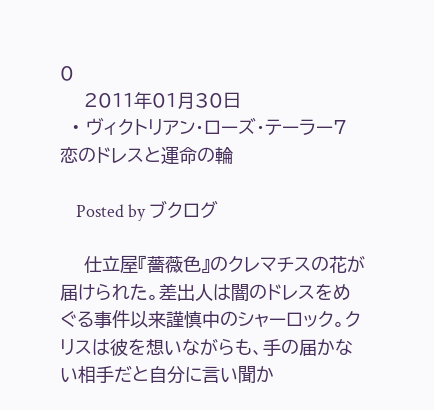0
    2011年01月30日
  • ヴィクトリアン・ローズ・テーラー7 恋のドレスと運命の輪

    Posted by ブクログ

    仕立屋『薔薇色』のクレマチスの花が届けられた。差出人は闇のドレスをめぐる事件以来謹慎中のシャーロック。クリスは彼を想いながらも、手の届かない相手だと自分に言い聞か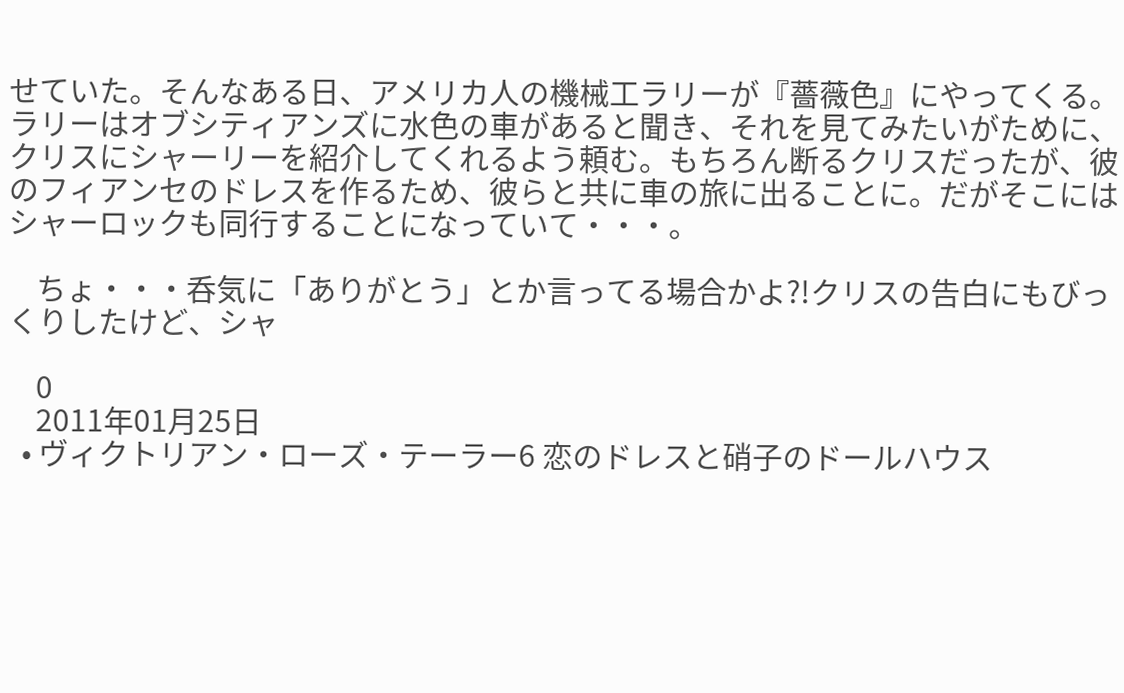せていた。そんなある日、アメリカ人の機械工ラリーが『薔薇色』にやってくる。ラリーはオブシティアンズに水色の車があると聞き、それを見てみたいがために、クリスにシャーリーを紹介してくれるよう頼む。もちろん断るクリスだったが、彼のフィアンセのドレスを作るため、彼らと共に車の旅に出ることに。だがそこにはシャーロックも同行することになっていて・・・。

    ちょ・・・呑気に「ありがとう」とか言ってる場合かよ?!クリスの告白にもびっくりしたけど、シャ

    0
    2011年01月25日
  • ヴィクトリアン・ローズ・テーラー6 恋のドレスと硝子のドールハウス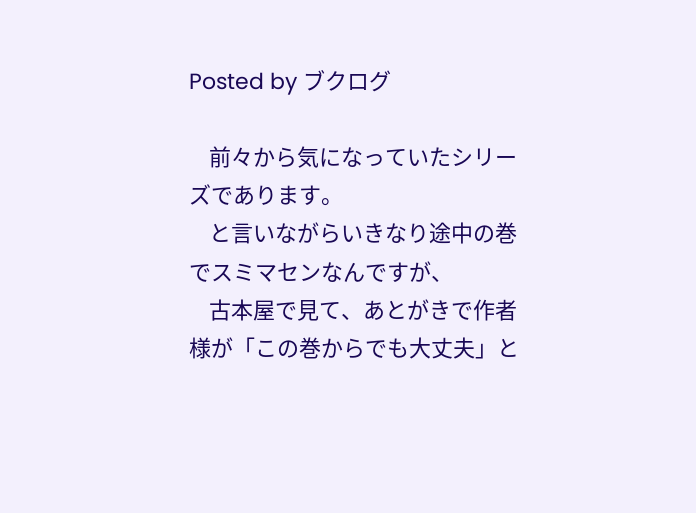Posted by ブクログ

    前々から気になっていたシリーズであります。
    と言いながらいきなり途中の巻でスミマセンなんですが、
    古本屋で見て、あとがきで作者様が「この巻からでも大丈夫」と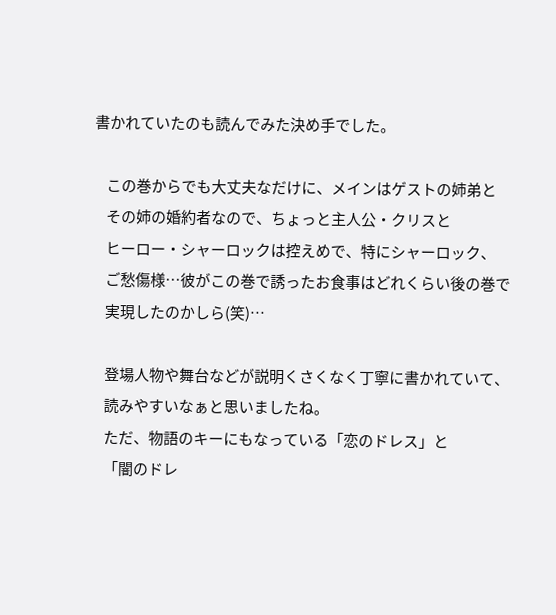書かれていたのも読んでみた決め手でした。

    この巻からでも大丈夫なだけに、メインはゲストの姉弟と
    その姉の婚約者なので、ちょっと主人公・クリスと
    ヒーロー・シャーロックは控えめで、特にシャーロック、
    ご愁傷様…彼がこの巻で誘ったお食事はどれくらい後の巻で
    実現したのかしら(笑)…

    登場人物や舞台などが説明くさくなく丁寧に書かれていて、
    読みやすいなぁと思いましたね。
    ただ、物語のキーにもなっている「恋のドレス」と
    「闇のドレ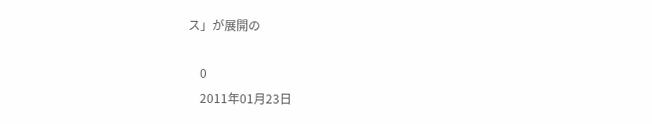ス」が展開の

    0
    2011年01月23日